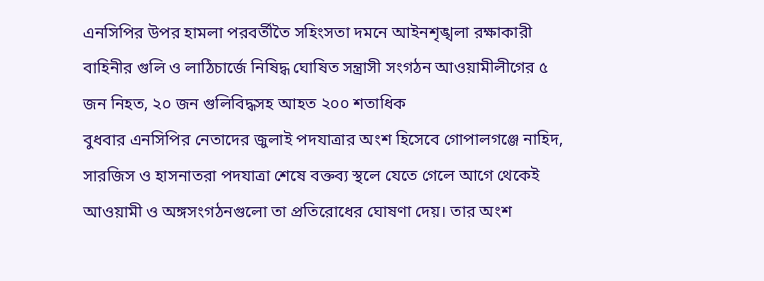এনসিপির উপর হামলা পরবর্তীতৈ সহিংসতা দমনে আইনশৃঙ্খলা রক্ষাকারী বাহিনীর গুলি ও লাঠিচার্জে নিষিদ্ধ ঘোষিত সন্ত্রাসী সংগঠন আওয়ামীলীগের ৫ জন নিহত, ২০ জন গুলিবিদ্ধসহ আহত ২০০ শতাধিক
বুধবার এনসিপির নেতাদের জুলাই পদযাত্রার অংশ হিসেবে গোপালগঞ্জে নাহিদ, সারজিস ও হাসনাতরা পদযাত্রা শেষে বক্তব্য স্থলে যেতে গেলে আগে থেকেই আওয়ামী ও অঙ্গসংগঠনগুলো তা প্রতিরোধের ঘোষণা দেয়। তার অংশ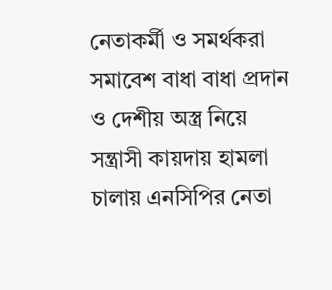নেতাকর্মী ও সমর্থকরা সমাবেশ বাধা বাধা প্রদান ও দেশীয় অস্ত্র নিয়ে সন্ত্রাসী কায়দায় হামলা চালায় এনসিপির নেতা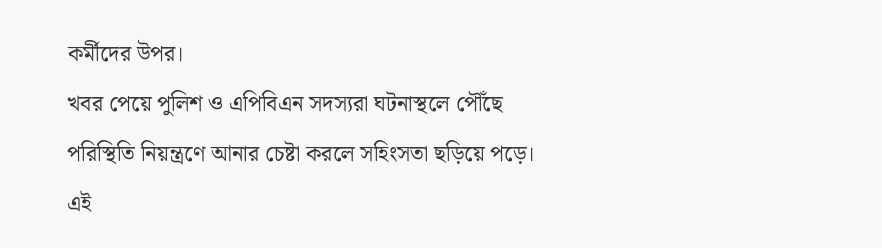কর্মীদের উপর।
খবর পেয়ে পুলিশ ও এপিবিএন সদস্যরা ঘটনাস্থলে পৌঁছে পরিস্থিতি নিয়ন্ত্রণে আনার চেষ্টা করলে সহিংসতা ছড়িয়ে পড়ে। এই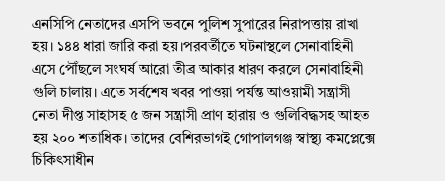এনসিপি নেতাদের এসপি ভবনে পুলিশ সুপারের নিরাপত্তায় রাখা হয়। ১৪৪ ধারা জারি করা হয়।পরবর্তীতে ঘটনাস্থলে সেনাবাহিনী এসে পৌঁছলে সংঘর্ষ আরো তীব্র আকার ধারণ করলে সেনাবাহিনী গুলি চালায়। এতে সর্বশেষ খবর পাওয়া পর্যন্ত আওয়ামী সন্ত্রাসী নেতা দীপ্ত সাহাসহ ৫ জন সন্ত্রাসী প্রাণ হারায় ও গুলিবিদ্ধসহ আহত হয় ২০০ শতাধিক। তাদের বেশিরভাগই গোপালগঞ্জ স্বাস্থ্য কমপ্লেক্সে চিকিৎসাধীন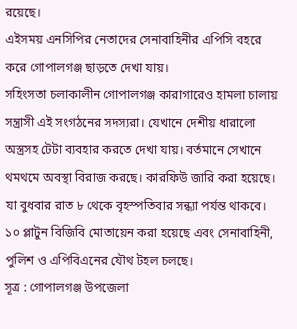রয়েছে।
এইসময় এনসিপির নেতাদের সেনাবাহিনীর এপিসি বহরে করে গোপালগঞ্জ ছাড়তে দেখা যায়।
সহিংসতা চলাকালীন গোপালগঞ্জ কারাগারেও হামলা চালায় সন্ত্রাসী এই সংগঠনের সদস্যরা। যেখানে দেশীয় ধারালো অস্ত্রসহ টেটা ব্যবহার করতে দেখা যায়। বর্তমানে সেখানে থমথমে অবস্থা বিরাজ করছে। কারফিউ জারি করা হয়েছে। যা বুধবার রাত ৮ থেকে বৃহস্পতিবার সন্ধ্যা পর্যন্ত থাকবে। ১০ প্লাটুন বিজিবি মোতায়েন করা হয়েছে এবং সেনাবাহিনী, পুলিশ ও এপিবিএনের যৌথ টহল চলছে।
সূত্র : গোপালগঞ্জ উপজেলা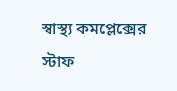স্বাস্থ্য কমপ্লেক্সের
স্টাফ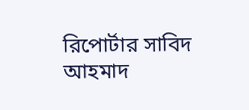রিপোর্টার সাবিদ আহমাদ